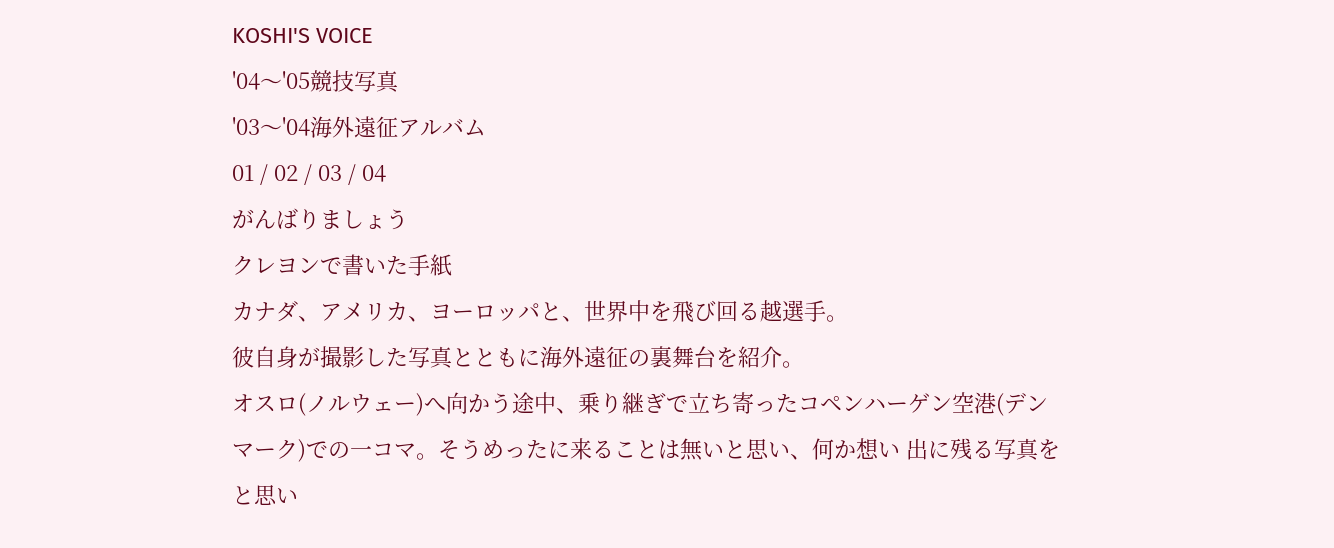KOSHI'S VOICE
'04〜'05競技写真
'03〜'04海外遠征アルバム
01 / 02 / 03 / 04
がんばりましょう
クレヨンで書いた手紙
カナダ、アメリカ、ヨーロッパと、世界中を飛び回る越選手。
彼自身が撮影した写真とともに海外遠征の裏舞台を紹介。
オスロ(ノルウェー)へ向かう途中、乗り継ぎで立ち寄ったコペンハーゲン空港(デンマーク)での一コマ。そうめったに来ることは無いと思い、何か想い 出に残る写真をと思い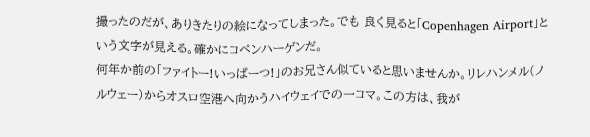撮ったのだが、ありきたりの絵になってしまった。でも 良く見ると「Copenhagen Airport」という文字が見える。確かにコペンハーゲンだ。
何年か前の「ファイトー!いっぱーつ!」のお兄さん似ていると思いませんか。リレハンメル(ノルウェー)からオスロ空港へ向かうハイウェイでの一コマ。この方は、我が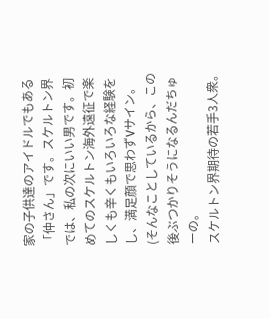家の子供達のアイドルでもある「仲さん」です。スケルトン界では、私の次にいい男です。初めてのスケルトン海外遠征で楽しくも辛くもいろいろな経験をし、満足顔で思わずVサイン。(そんなことしているから、この後ぶつかりそうになるんだちゅーの。
スケルトン界期待の若手3人衆。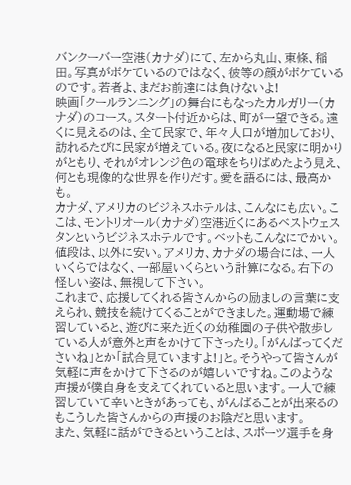バンクーバー空港(カナダ)にて、左から丸山、東條、稲田。写真がボケているのではなく、彼等の顔がボケているのです。若者よ、まだお前達には負けないよ!
映画「クールランニング」の舞台にもなったカルガリー(カナダ)のコース。スタート付近からは、町が一望できる。遠くに見えるのは、全て民家で、年々人口が増加しており、訪れるたびに民家が増えている。夜になると民家に明かりがともり、それがオレンジ色の電球をちりばめたよう見え、何とも現像的な世界を作りだす。愛を語るには、最高かも。
カナダ、アメリカのビジネスホテルは、こんなにも広い。ここは、モントリオール(カナダ)空港近くにあるベストウェスタンというビジネスホテルです。ベットもこんなにでかい。値段は、以外に安い。アメリカ、カナダの場合には、一人いくらではなく、一部屋いくらという計算になる。右下の怪しい姿は、無視して下さい。
これまで、応援してくれる皆さんからの励ましの言葉に支えられ、競技を続けてくることができました。運動場で練習していると、遊びに来た近くの幼稚園の子供や散歩している人が意外と声をかけて下さったり。「がんばってくださいね」とか「試合見ていますよ!」と。そうやって皆さんが気軽に声をかけて下さるのが嬉しいですね。このような声援が僕自身を支えてくれていると思います。一人で練習していて辛いときがあっても、がんばることが出来るのもこうした皆さんからの声援のお陰だと思います。
また、気軽に話ができるということは、スポーツ選手を身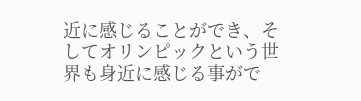近に感じることができ、そしてオリンピックという世界も身近に感じる事がで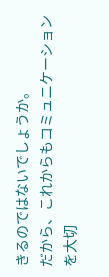きるのではないでしょうか。
だから、これからもコミュニケーションを大切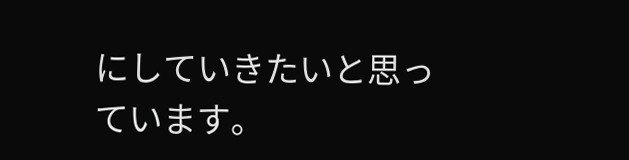にしていきたいと思っています。